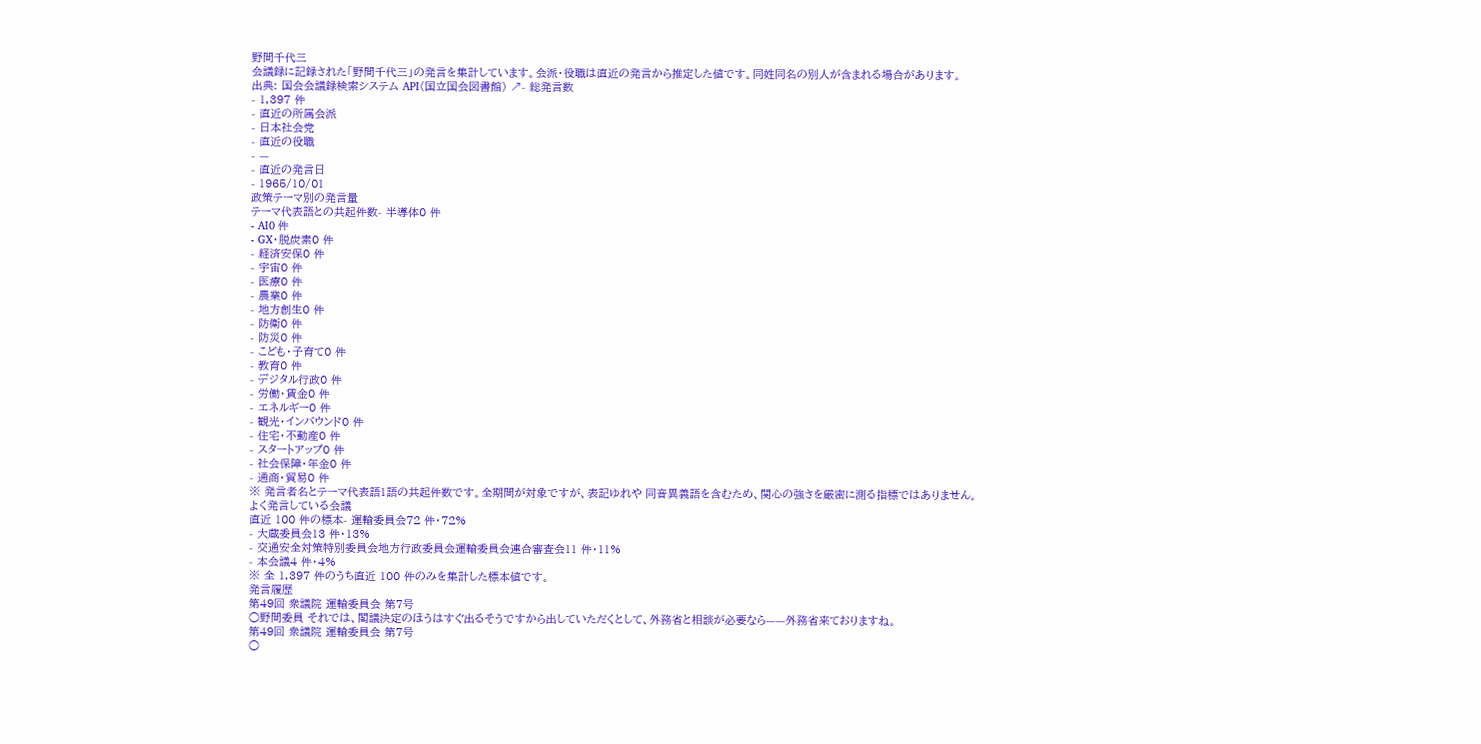野間千代三
会議録に記録された「野間千代三」の発言を集計しています。会派・役職は直近の発言から推定した値です。同姓同名の別人が含まれる場合があります。
出典: 国会会議録検索システム API(国立国会図書館) ↗- 総発言数
- 1,397 件
- 直近の所属会派
- 日本社会党
- 直近の役職
- —
- 直近の発言日
- 1965/10/01
政策テーマ別の発言量
テーマ代表語との共起件数- 半導体0 件
- AI0 件
- GX・脱炭素0 件
- 経済安保0 件
- 宇宙0 件
- 医療0 件
- 農業0 件
- 地方創生0 件
- 防衛0 件
- 防災0 件
- こども・子育て0 件
- 教育0 件
- デジタル行政0 件
- 労働・賃金0 件
- エネルギー0 件
- 観光・インバウンド0 件
- 住宅・不動産0 件
- スタートアップ0 件
- 社会保障・年金0 件
- 通商・貿易0 件
※ 発言者名とテーマ代表語1語の共起件数です。全期間が対象ですが、表記ゆれや 同音異義語を含むため、関心の強さを厳密に測る指標ではありません。
よく発言している会議
直近 100 件の標本- 運輸委員会72 件・72%
- 大蔵委員会13 件・13%
- 交通安全対策特別委員会地方行政委員会運輸委員会連合審査会11 件・11%
- 本会議4 件・4%
※ 全 1,397 件のうち直近 100 件のみを集計した標本値です。
発言履歴
第49回 衆議院 運輸委員会 第7号
○野間委員 それでは、閣議決定のほうはすぐ出るそうですから出していただくとして、外務省と相談が必要なら——外務省来ておりますね。
第49回 衆議院 運輸委員会 第7号
○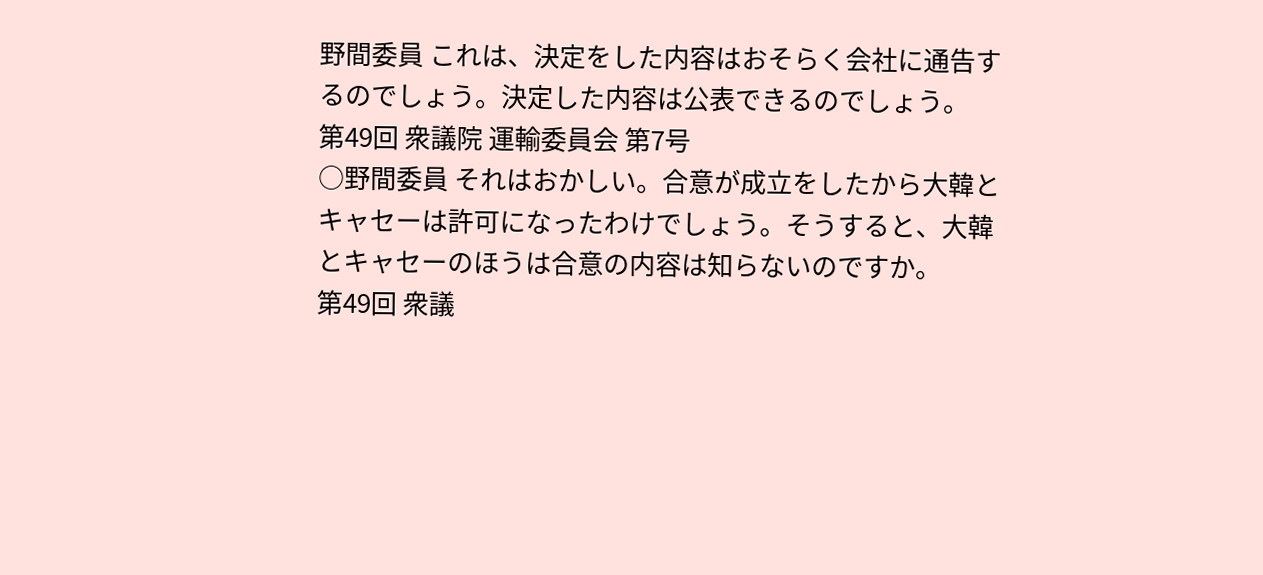野間委員 これは、決定をした内容はおそらく会社に通告するのでしょう。決定した内容は公表できるのでしょう。
第49回 衆議院 運輸委員会 第7号
○野間委員 それはおかしい。合意が成立をしたから大韓とキャセーは許可になったわけでしょう。そうすると、大韓とキャセーのほうは合意の内容は知らないのですか。
第49回 衆議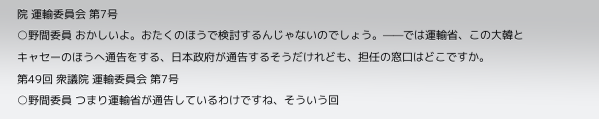院 運輸委員会 第7号
○野間委員 おかしいよ。おたくのほうで検討するんじゃないのでしょう。——では運輸省、この大韓とキャセーのほうへ通告をする、日本政府が通告するそうだけれども、担任の窓口はどこですか。
第49回 衆議院 運輸委員会 第7号
○野間委員 つまり運輸省が通告しているわけですね、そういう回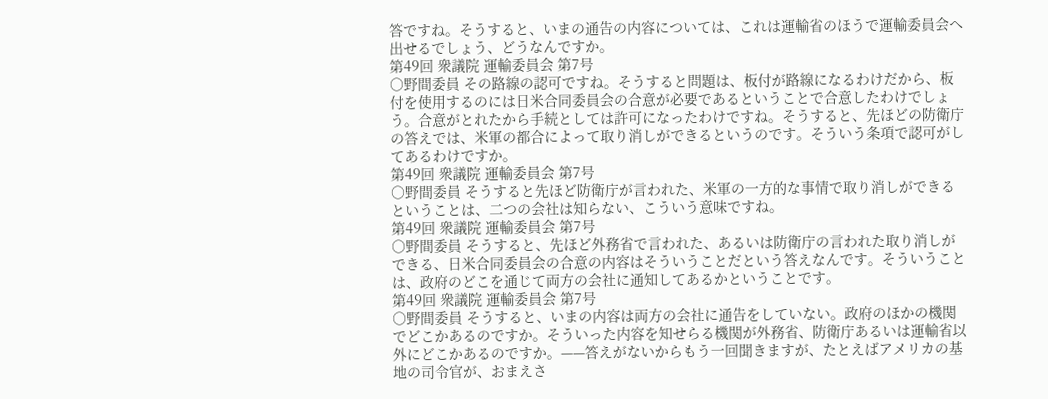答ですね。そうすると、いまの通告の内容については、これは運輸省のほうで運輸委員会へ出せるでしょう、どうなんですか。
第49回 衆議院 運輸委員会 第7号
○野間委員 その路線の認可ですね。そうすると問題は、板付が路線になるわけだから、板付を使用するのには日米合同委員会の合意が必要であるということで合意したわけでしょう。合意がとれたから手続としては許可になったわけですね。そうすると、先ほどの防衛庁の答えでは、米軍の都合によって取り消しができるというのです。そういう条項で認可がしてあるわけですか。
第49回 衆議院 運輸委員会 第7号
○野間委員 そうすると先ほど防衛庁が言われた、米軍の一方的な事情で取り消しができるということは、二つの会社は知らない、こういう意味ですね。
第49回 衆議院 運輸委員会 第7号
○野間委員 そうすると、先ほど外務省で言われた、あるいは防衛庁の言われた取り消しができる、日米合同委員会の合意の内容はそういうことだという答えなんです。そういうことは、政府のどこを通じて両方の会社に通知してあるかということです。
第49回 衆議院 運輸委員会 第7号
○野間委員 そうすると、いまの内容は両方の会社に通告をしていない。政府のほかの機関でどこかあるのですか。そういった内容を知せらる機関が外務省、防衛庁あるいは運輸省以外にどこかあるのですか。——答えがないからもう一回聞きますが、たとえばアメリカの基地の司令官が、おまえさ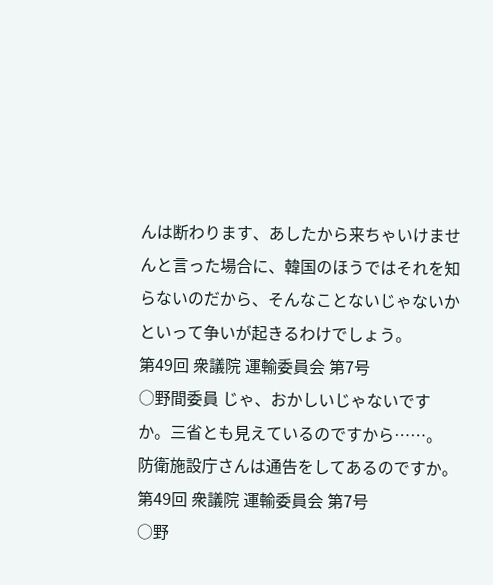んは断わります、あしたから来ちゃいけませんと言った場合に、韓国のほうではそれを知らないのだから、そんなことないじゃないかといって争いが起きるわけでしょう。
第49回 衆議院 運輸委員会 第7号
○野間委員 じゃ、おかしいじゃないですか。三省とも見えているのですから……。 防衛施設庁さんは通告をしてあるのですか。
第49回 衆議院 運輸委員会 第7号
○野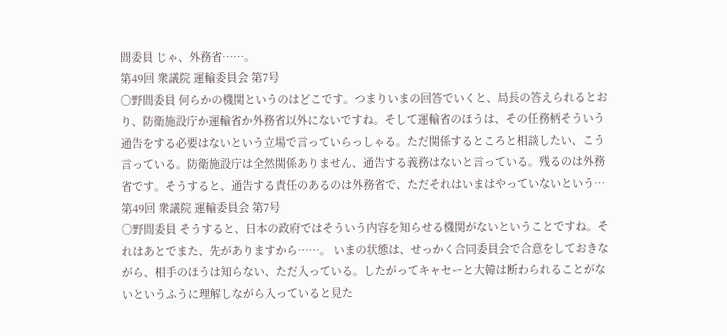間委員 じゃ、外務省……。
第49回 衆議院 運輸委員会 第7号
○野間委員 何らかの機関というのはどこです。つまりいまの回答でいくと、局長の答えられるとおり、防衛施設庁か運輸省か外務省以外にないですね。そして運輸省のほうは、その任務柄そういう通告をする必要はないという立場で言っていらっしゃる。ただ関係するところと相談したい、こう言っている。防衛施設庁は全然関係ありません、通告する義務はないと言っている。残るのは外務省です。そうすると、通告する責任のあるのは外務省で、ただそれはいまはやっていないという…
第49回 衆議院 運輸委員会 第7号
○野間委員 そうすると、日本の政府ではそういう内容を知らせる機関がないということですね。それはあとでまた、先がありますから……。 いまの状態は、せっかく合同委員会で合意をしておきながら、相手のほうは知らない、ただ入っている。したがってキャセーと大韓は断わられることがないというふうに理解しながら入っていると見た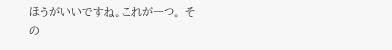ほうがいいですね。これが一つ。 その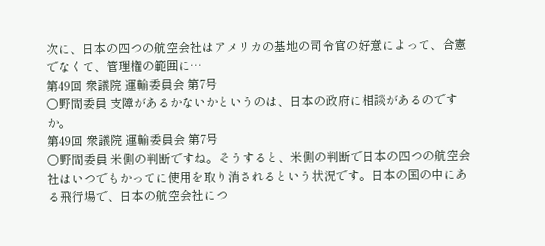次に、日本の四つの航空会社はアメリカの基地の司令官の好意によって、合憲でなくて、管理権の範囲に…
第49回 衆議院 運輸委員会 第7号
○野間委員 支障があるかないかというのは、日本の政府に相談があるのですか。
第49回 衆議院 運輸委員会 第7号
○野間委員 米側の判断ですね。そうすると、米側の判断で日本の四つの航空会社はいつでもかってに使用を取り消されるという状況です。日本の国の中にある飛行場で、日本の航空会社につ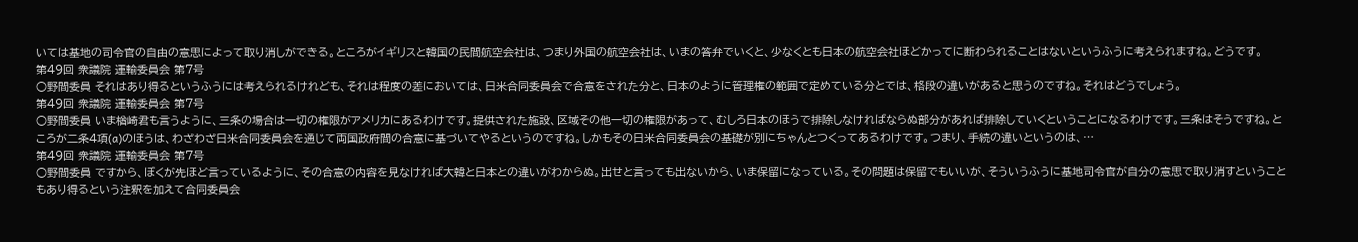いては基地の司令官の自由の意思によって取り消しができる。ところがイギリスと韓国の民間航空会社は、つまり外国の航空会社は、いまの答弁でいくと、少なくとも日本の航空会社ほどかってに断わられることはないというふうに考えられますね。どうです。
第49回 衆議院 運輸委員会 第7号
○野間委員 それはあり得るというふうには考えられるけれども、それは程度の差においては、日米合同委員会で合意をされた分と、日本のように管理権の範囲で定めている分とでは、格段の違いがあると思うのですね。それはどうでしょう。
第49回 衆議院 運輸委員会 第7号
○野間委員 いま楢崎君も言うように、三条の場合は一切の権限がアメリカにあるわけです。提供された施設、区域その他一切の権限があって、むしろ日本のほうで排除しなければならぬ部分があれば排除していくということになるわけです。三条はそうですね。ところが二条4項(a)のほうは、わざわざ日米合同委員会を通じて両国政府間の合意に基づいてやるというのですね。しかもその日米合同委員会の基礎が別にちゃんとつくってあるわけです。つまり、手続の違いというのは、…
第49回 衆議院 運輸委員会 第7号
○野間委員 ですから、ぼくが先ほど言っているように、その合意の内容を見なければ大韓と日本との違いがわからぬ。出せと言っても出ないから、いま保留になっている。その問題は保留でもいいが、そういうふうに基地司令官が自分の意思で取り消すということもあり得るという注釈を加えて合同委員会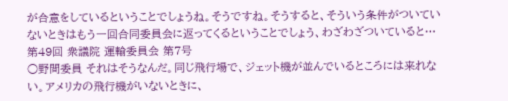が合意をしているということでしょうね。そうですね。そうすると、そういう条件がついていないときはもう一回合同委員会に返ってくるということでしょう、わざわざついていると…
第49回 衆議院 運輸委員会 第7号
○野間委員 それはそうなんだ。同じ飛行場で、ジェット機が並んでいるところには来れない。アメリカの飛行機がいないときに、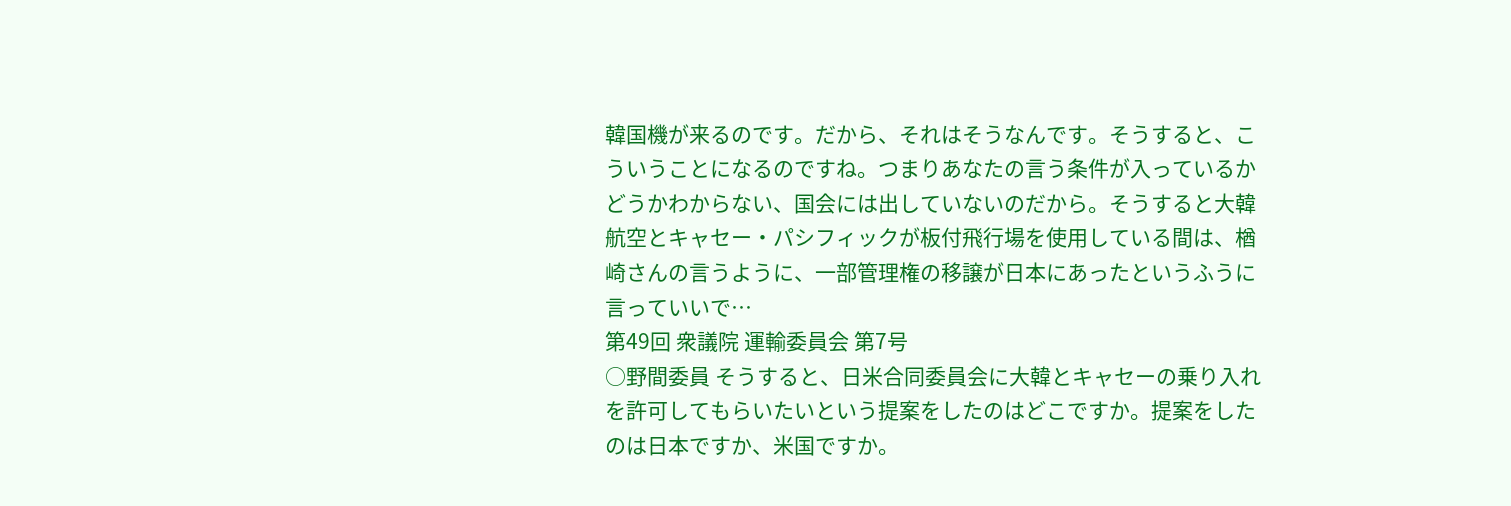韓国機が来るのです。だから、それはそうなんです。そうすると、こういうことになるのですね。つまりあなたの言う条件が入っているかどうかわからない、国会には出していないのだから。そうすると大韓航空とキャセー・パシフィックが板付飛行場を使用している間は、楢崎さんの言うように、一部管理権の移譲が日本にあったというふうに言っていいで…
第49回 衆議院 運輸委員会 第7号
○野間委員 そうすると、日米合同委員会に大韓とキャセーの乗り入れを許可してもらいたいという提案をしたのはどこですか。提案をしたのは日本ですか、米国ですか。